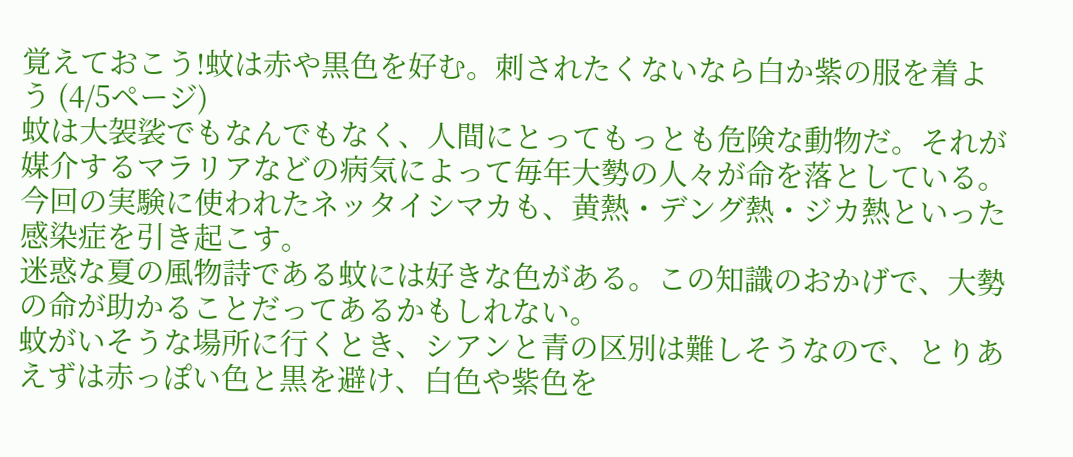覚えておこう!蚊は赤や黒色を好む。刺されたくないなら白か紫の服を着よう (4/5ページ)
蚊は大袈裟でもなんでもなく、人間にとってもっとも危険な動物だ。それが媒介するマラリアなどの病気によって毎年大勢の人々が命を落としている。今回の実験に使われたネッタイシマカも、黄熱・デング熱・ジカ熱といった感染症を引き起こす。
迷惑な夏の風物詩である蚊には好きな色がある。この知識のおかげで、大勢の命が助かることだってあるかもしれない。
蚊がいそうな場所に行くとき、シアンと青の区別は難しそうなので、とりあえずは赤っぽい色と黒を避け、白色や紫色を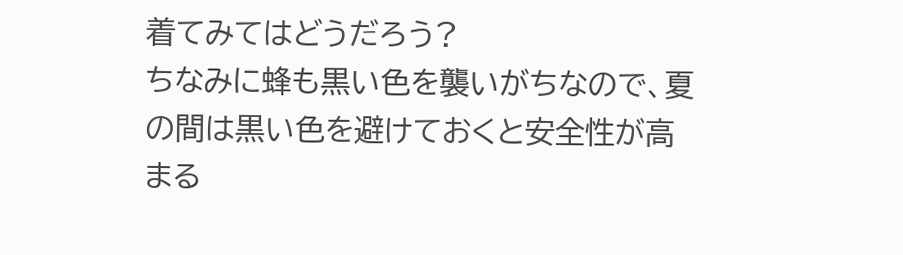着てみてはどうだろう?
ちなみに蜂も黒い色を襲いがちなので、夏の間は黒い色を避けておくと安全性が高まる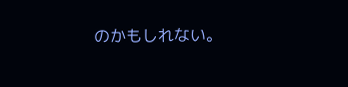のかもしれない。